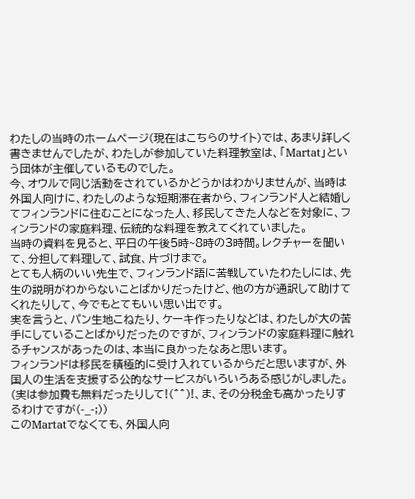わたしの当時のホームページ(現在はこちらのサイト)では、あまり詳しく書きませんでしたが、わたしが参加していた料理教室は、「Martat」という団体が主催しているものでした。
今、オウルで同じ活動をされているかどうかはわかりませんが、当時は外国人向けに、わたしのような短期滞在者から、フィンランド人と結婚してフィンランドに住むことになった人、移民してきた人などを対象に、フィンランドの家庭料理、伝統的な料理を教えてくれていました。
当時の資料を見ると、平日の午後5時~8時の3時間。レクチャーを聞いて、分担して料理して、試食、片づけまで。
とても人柄のいい先生で、フィンランド語に苦戦していたわたしには、先生の説明がわからないことばかりだったけど、他の方が通訳して助けてくれたりして、今でもとてもいい思い出です。
実を言うと、パン生地こねたり、ケーキ作ったりなどは、わたしが大の苦手にしていることばかりだったのですが、フィンランドの家庭料理に触れるチャンスがあったのは、本当に良かったなあと思います。
フィンランドは移民を積極的に受け入れているからだと思いますが、外国人の生活を支援する公的なサービスがいろいろある感じがしました。
(実は参加費も無料だったりして!(^^)!、ま、その分税金も高かったりするわけですが(-_-;))
このMartatでなくても、外国人向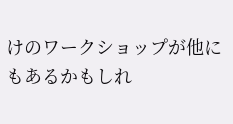けのワークショップが他にもあるかもしれ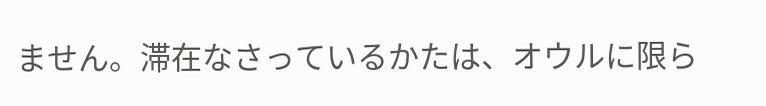ません。滞在なさっているかたは、オウルに限ら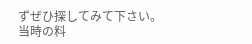ずぜひ探してみて下さい。
当時の料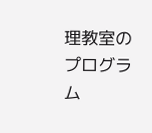理教室のプログラム